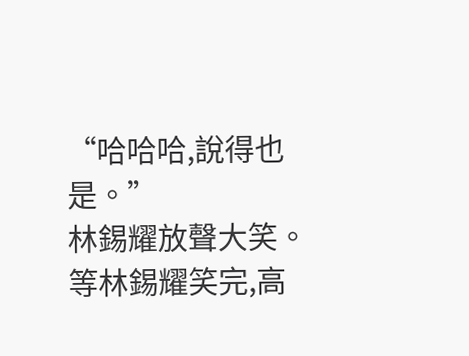“哈哈哈,說得也是。”
林錫耀放聲大笑。
等林錫耀笑完,高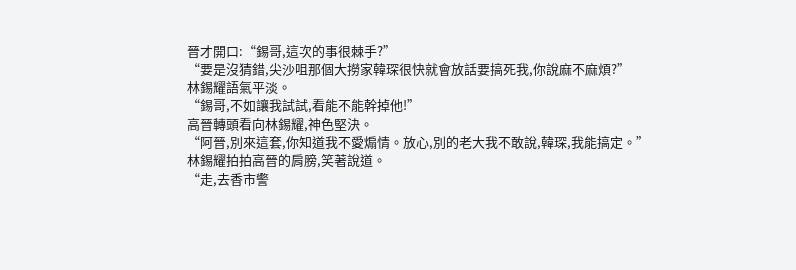晉才開口:“錫哥,這次的事很棘手?”
“要是沒猜錯,尖沙咀那個大撈家韓琛很快就會放話要搞死我,你說麻不麻煩?”
林錫耀語氣平淡。
“錫哥,不如讓我試試,看能不能幹掉他!”
高晉轉頭看向林錫耀,神色堅決。
“阿晉,別來這套,你知道我不愛煽情。放心,別的老大我不敢說,韓琛,我能搞定。”
林錫耀拍拍高晉的肩膀,笑著說道。
“走,去香市警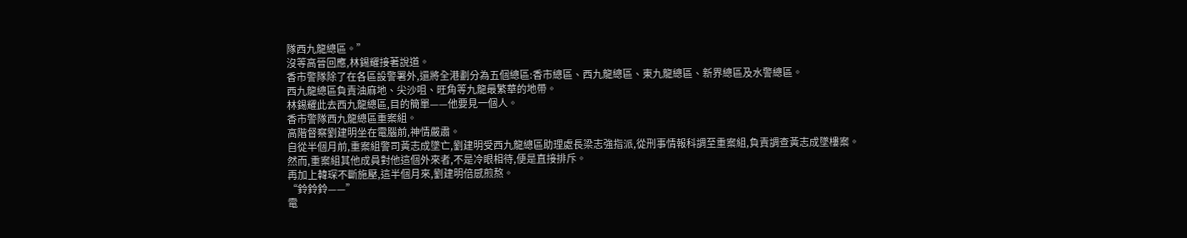隊西九龍總區。”
沒等高晉回應,林錫耀接著說道。
香市警隊除了在各區設警署外,還將全港劃分為五個總區:香市總區、西九龍總區、東九龍總區、新界總區及水警總區。
西九龍總區負責油麻地、尖沙咀、旺角等九龍最繁華的地帶。
林錫耀此去西九龍總區,目的簡單——他要見一個人。
香市警隊西九龍總區重案組。
高階督察劉建明坐在電腦前,神情嚴肅。
自從半個月前,重案組警司黃志成墜亡,劉建明受西九龍總區助理處長梁志強指派,從刑事情報科調至重案組,負責調查黃志成墜樓案。
然而,重案組其他成員對他這個外來者,不是冷眼相待,便是直接排斥。
再加上韓琛不斷施壓,這半個月來,劉建明倍感煎熬。
“鈴鈴鈴——”
電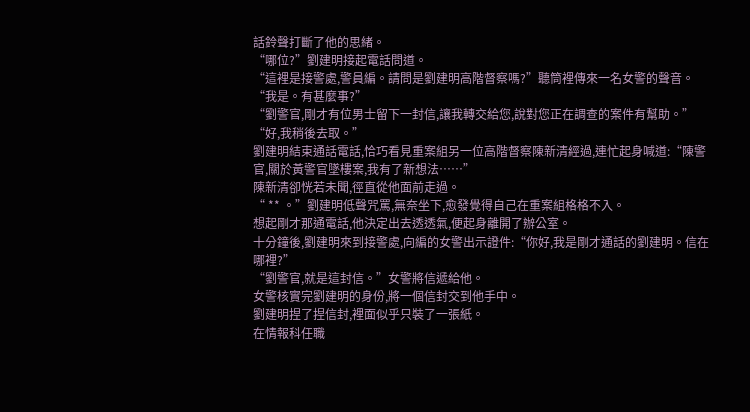話鈴聲打斷了他的思緒。
“哪位?”劉建明接起電話問道。
“這裡是接警處,警員編。請問是劉建明高階督察嗎?”聽筒裡傳來一名女警的聲音。
“我是。有甚麼事?”
“劉警官,剛才有位男士留下一封信,讓我轉交給您,說對您正在調查的案件有幫助。”
“好,我稍後去取。”
劉建明結束通話電話,恰巧看見重案組另一位高階督察陳新清經過,連忙起身喊道:“陳警官,關於黃警官墜樓案,我有了新想法……”
陳新清卻恍若未聞,徑直從他面前走過。
“ ** 。”劉建明低聲咒罵,無奈坐下,愈發覺得自己在重案組格格不入。
想起剛才那通電話,他決定出去透透氣,便起身離開了辦公室。
十分鐘後,劉建明來到接警處,向編的女警出示證件:“你好,我是剛才通話的劉建明。信在哪裡?”
“劉警官,就是這封信。”女警將信遞給他。
女警核實完劉建明的身份,將一個信封交到他手中。
劉建明捏了捏信封,裡面似乎只裝了一張紙。
在情報科任職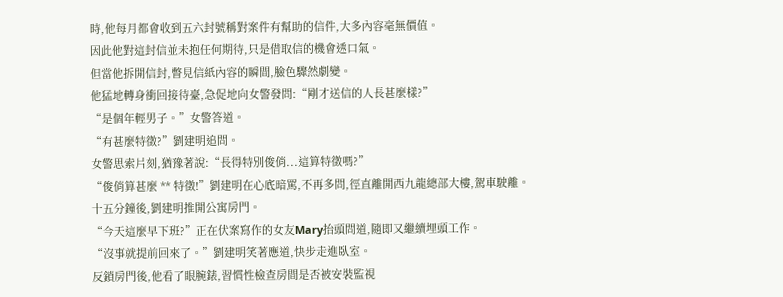時,他每月都會收到五六封號稱對案件有幫助的信件,大多內容毫無價值。
因此他對這封信並未抱任何期待,只是借取信的機會透口氣。
但當他拆開信封,瞥見信紙內容的瞬間,臉色驟然劇變。
他猛地轉身衝回接待臺,急促地向女警發問:“剛才送信的人長甚麼樣?”
“是個年輕男子。”女警答道。
“有甚麼特徵?”劉建明追問。
女警思索片刻,猶豫著說:“長得特別俊俏...這算特徵嗎?”
“俊俏算甚麼 ** 特徵!”劉建明在心底暗罵,不再多問,徑直離開西九龍總部大樓,駕車駛離。
十五分鐘後,劉建明推開公寓房門。
“今天這麼早下班?”正在伏案寫作的女友Mary抬頭問道,隨即又繼續埋頭工作。
“沒事就提前回來了。”劉建明笑著應道,快步走進臥室。
反鎖房門後,他看了眼腕錶,習慣性檢查房間是否被安裝監視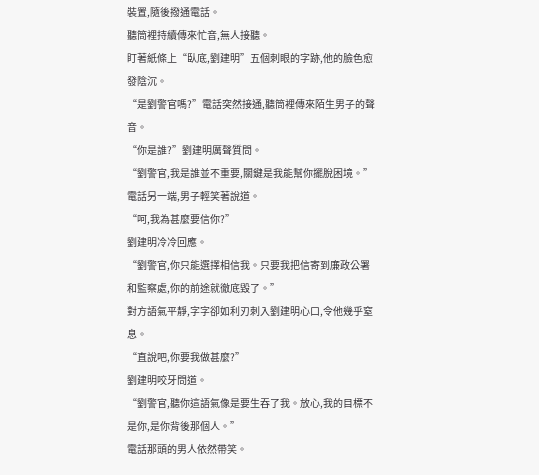裝置,隨後撥通電話。
聽筒裡持續傳來忙音,無人接聽。
盯著紙條上“臥底,劉建明”五個刺眼的字跡,他的臉色愈發陰沉。
“是劉警官嗎?”電話突然接通,聽筒裡傳來陌生男子的聲音。
“你是誰?”劉建明厲聲質問。
“劉警官,我是誰並不重要,關鍵是我能幫你擺脫困境。”
電話另一端,男子輕笑著說道。
“呵,我為甚麼要信你?”
劉建明冷冷回應。
“劉警官,你只能選擇相信我。只要我把信寄到廉政公署和監察處,你的前途就徹底毀了。”
對方語氣平靜,字字卻如利刃刺入劉建明心口,令他幾乎窒息。
“直說吧,你要我做甚麼?”
劉建明咬牙問道。
“劉警官,聽你這語氣像是要生吞了我。放心,我的目標不是你,是你背後那個人。”
電話那頭的男人依然帶笑。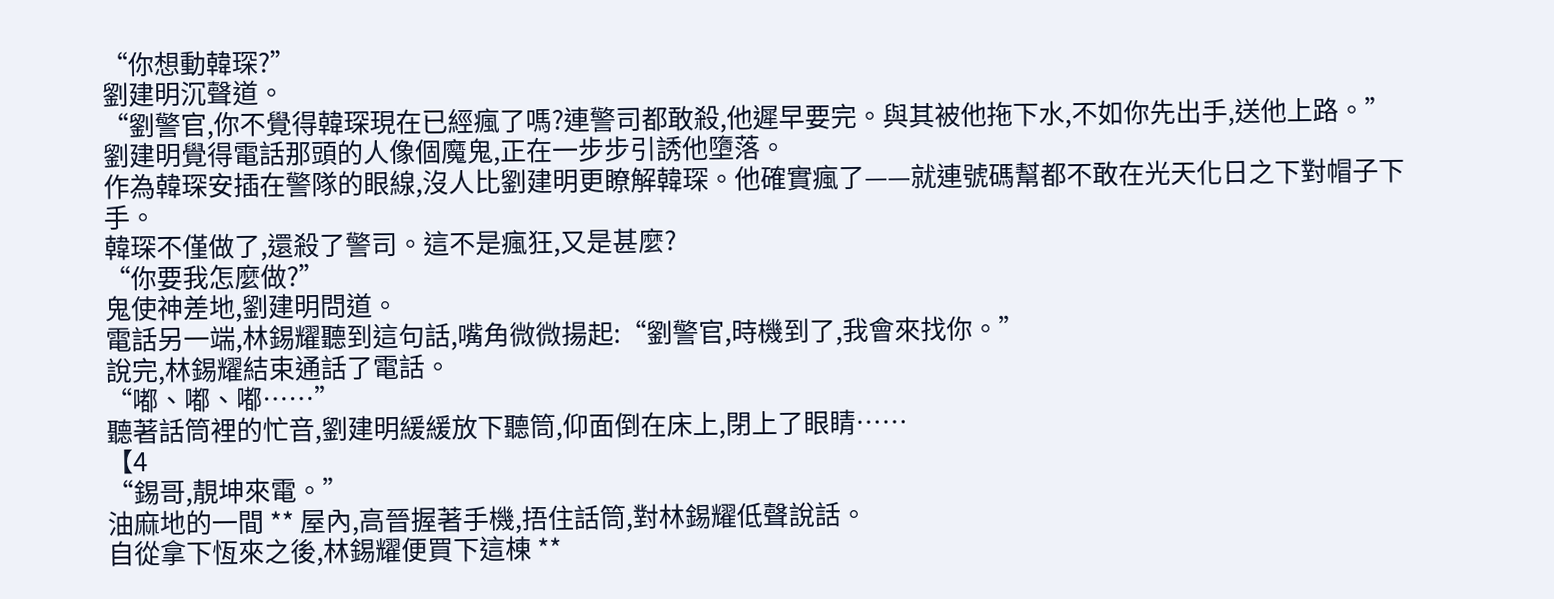“你想動韓琛?”
劉建明沉聲道。
“劉警官,你不覺得韓琛現在已經瘋了嗎?連警司都敢殺,他遲早要完。與其被他拖下水,不如你先出手,送他上路。”
劉建明覺得電話那頭的人像個魔鬼,正在一步步引誘他墮落。
作為韓琛安插在警隊的眼線,沒人比劉建明更瞭解韓琛。他確實瘋了——就連號碼幫都不敢在光天化日之下對帽子下手。
韓琛不僅做了,還殺了警司。這不是瘋狂,又是甚麼?
“你要我怎麼做?”
鬼使神差地,劉建明問道。
電話另一端,林錫耀聽到這句話,嘴角微微揚起:“劉警官,時機到了,我會來找你。”
說完,林錫耀結束通話了電話。
“嘟、嘟、嘟……”
聽著話筒裡的忙音,劉建明緩緩放下聽筒,仰面倒在床上,閉上了眼睛……
【4
“錫哥,靚坤來電。”
油麻地的一間 ** 屋內,高晉握著手機,捂住話筒,對林錫耀低聲說話。
自從拿下恆來之後,林錫耀便買下這棟 **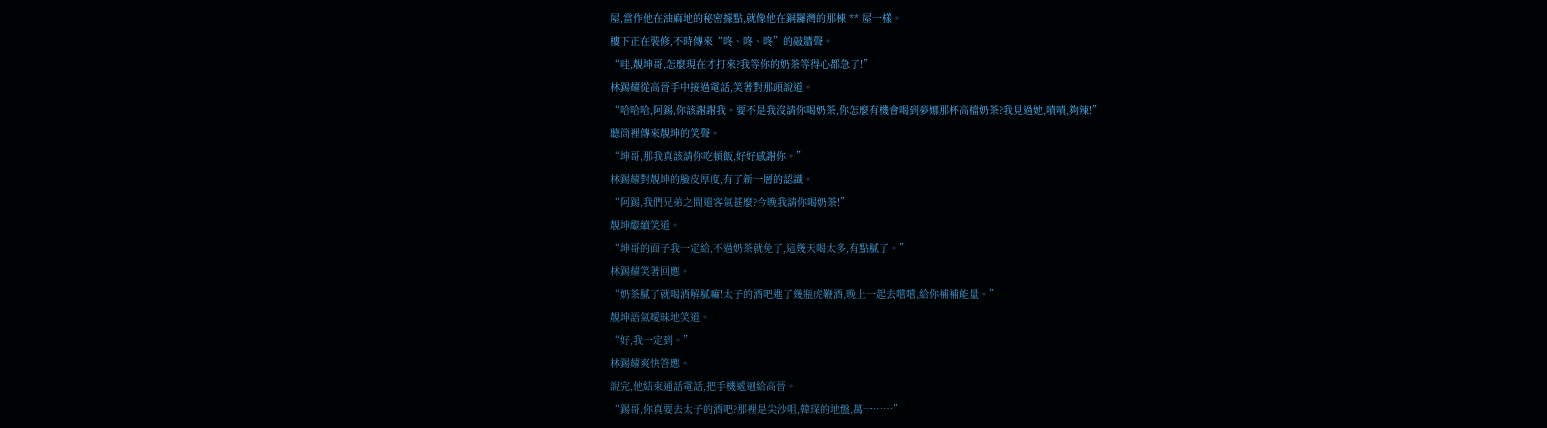屋,當作他在油麻地的秘密據點,就像他在銅鑼灣的那棟 ** 屋一樣。
樓下正在裝修,不時傳來“咚、咚、咚”的敲牆聲。
“哇,靚坤哥,怎麼現在才打來?我等你的奶茶等得心都急了!”
林錫耀從高晉手中接過電話,笑著對那頭說道。
“哈哈哈,阿錫,你該謝謝我。要不是我沒請你喝奶茶,你怎麼有機會喝到夢娜那杯高檔奶茶?我見過她,嘖嘖,夠辣!”
聽筒裡傳來靚坤的笑聲。
“坤哥,那我真該請你吃頓飯,好好感謝你。”
林錫耀對靚坤的臉皮厚度,有了新一層的認識。
“阿錫,我們兄弟之間還客氣甚麼?今晚我請你喝奶茶!”
靚坤繼續笑道。
“坤哥的面子我一定給,不過奶茶就免了,這幾天喝太多,有點膩了。”
林錫耀笑著回應。
“奶茶膩了就喝酒解膩嘛!太子的酒吧進了幾瓶虎鞭酒,晚上一起去嚐嚐,給你補補能量。”
靚坤語氣曖昧地笑道。
“好,我一定到。”
林錫耀爽快答應。
說完,他結束通話電話,把手機遞迴給高晉。
“錫哥,你真要去太子的酒吧?那裡是尖沙咀,韓琛的地盤,萬一……”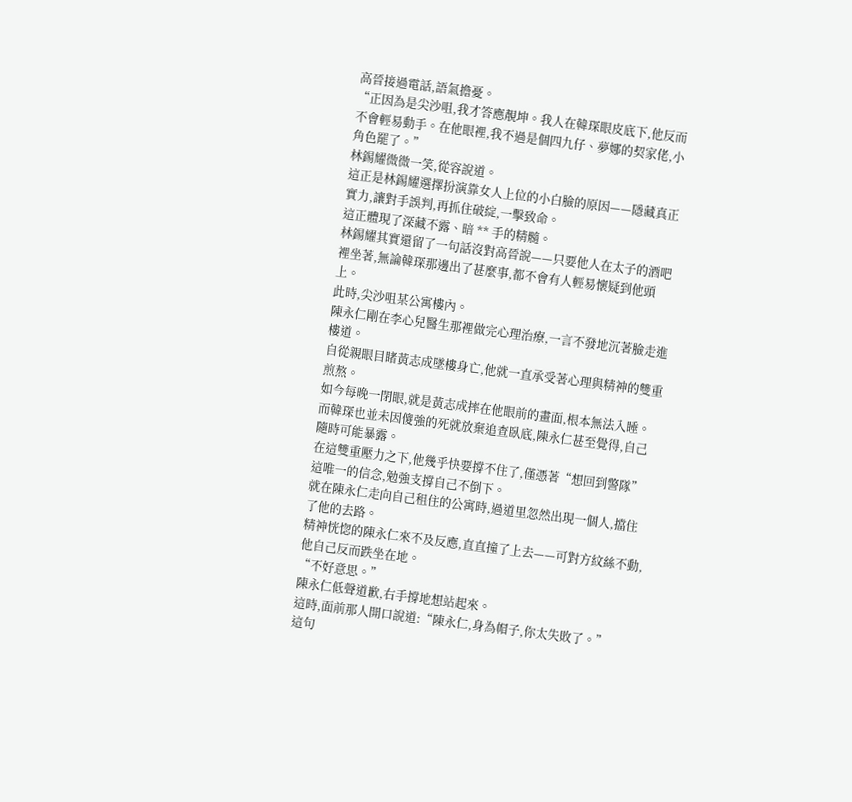高晉接過電話,語氣擔憂。
“正因為是尖沙咀,我才答應靚坤。我人在韓琛眼皮底下,他反而不會輕易動手。在他眼裡,我不過是個四九仔、夢娜的契家佬,小角色罷了。”
林錫耀微微一笑,從容說道。
這正是林錫耀選擇扮演靠女人上位的小白臉的原因——隱藏真正實力,讓對手誤判,再抓住破綻,一擊致命。
這正體現了深藏不露、暗 ** 手的精髓。
林錫耀其實還留了一句話沒對高晉說——只要他人在太子的酒吧裡坐著,無論韓琛那邊出了甚麼事,都不會有人輕易懷疑到他頭上。
此時,尖沙咀某公寓樓內。
陳永仁剛在李心兒醫生那裡做完心理治療,一言不發地沉著臉走進樓道。
自從親眼目睹黃志成墜樓身亡,他就一直承受著心理與精神的雙重煎熬。
如今每晚一閉眼,就是黃志成摔在他眼前的畫面,根本無法入睡。
而韓琛也並未因傻強的死就放棄追查臥底,陳永仁甚至覺得,自己隨時可能暴露。
在這雙重壓力之下,他幾乎快要撐不住了,僅憑著“想回到警隊”這唯一的信念,勉強支撐自己不倒下。
就在陳永仁走向自己租住的公寓時,過道里忽然出現一個人,擋住了他的去路。
精神恍惚的陳永仁來不及反應,直直撞了上去——可對方紋絲不動,他自己反而跌坐在地。
“不好意思。”
陳永仁低聲道歉,右手撐地想站起來。
這時,面前那人開口說道:“陳永仁,身為帽子,你太失敗了。”
這句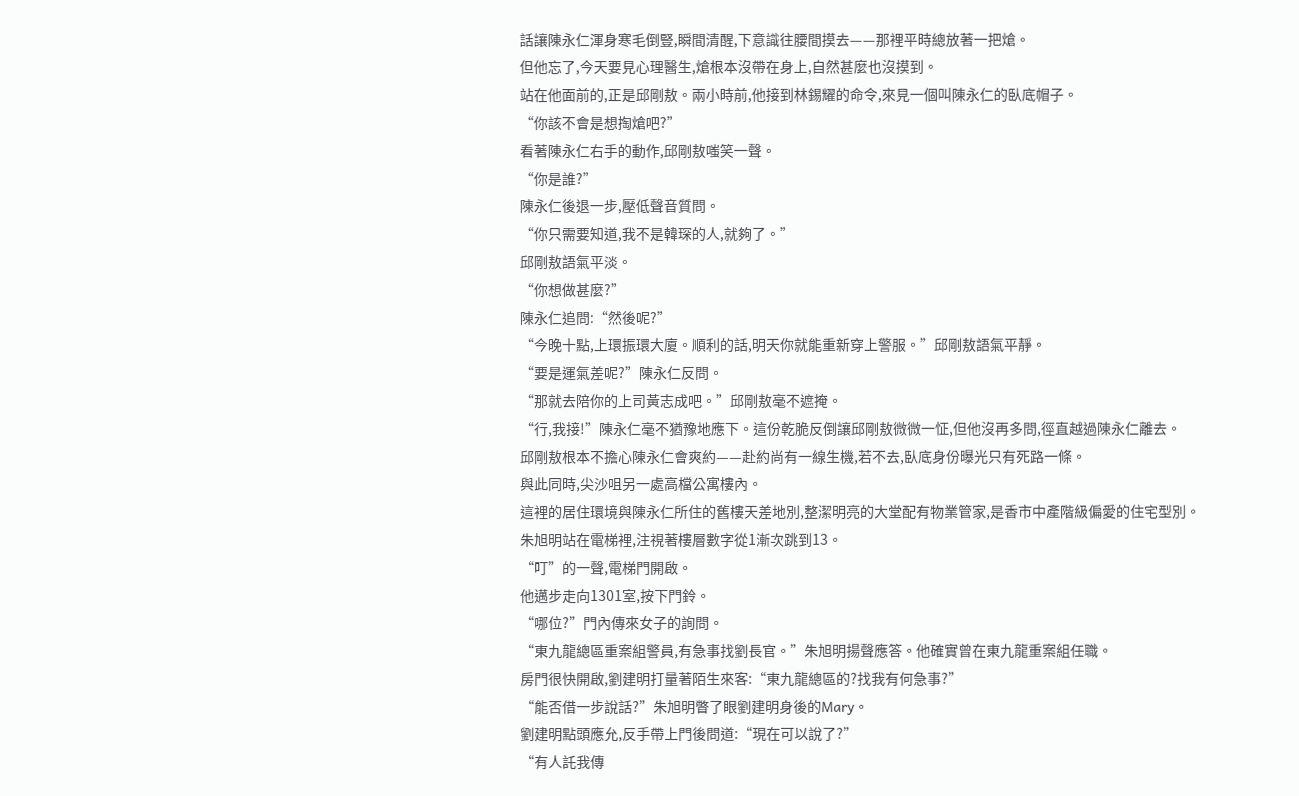話讓陳永仁渾身寒毛倒豎,瞬間清醒,下意識往腰間摸去——那裡平時總放著一把熗。
但他忘了,今天要見心理醫生,熗根本沒帶在身上,自然甚麼也沒摸到。
站在他面前的,正是邱剛敖。兩小時前,他接到林錫耀的命令,來見一個叫陳永仁的臥底帽子。
“你該不會是想掏熗吧?”
看著陳永仁右手的動作,邱剛敖嗤笑一聲。
“你是誰?”
陳永仁後退一步,壓低聲音質問。
“你只需要知道,我不是韓琛的人,就夠了。”
邱剛敖語氣平淡。
“你想做甚麼?”
陳永仁追問:“然後呢?”
“今晚十點,上環振環大廈。順利的話,明天你就能重新穿上警服。”邱剛敖語氣平靜。
“要是運氣差呢?”陳永仁反問。
“那就去陪你的上司黃志成吧。”邱剛敖毫不遮掩。
“行,我接!”陳永仁毫不猶豫地應下。這份乾脆反倒讓邱剛敖微微一怔,但他沒再多問,徑直越過陳永仁離去。
邱剛敖根本不擔心陳永仁會爽約——赴約尚有一線生機,若不去,臥底身份曝光只有死路一條。
與此同時,尖沙咀另一處高檔公寓樓內。
這裡的居住環境與陳永仁所住的舊樓天差地別,整潔明亮的大堂配有物業管家,是香市中產階級偏愛的住宅型別。
朱旭明站在電梯裡,注視著樓層數字從1漸次跳到13。
“叮”的一聲,電梯門開啟。
他邁步走向1301室,按下門鈴。
“哪位?”門內傳來女子的詢問。
“東九龍總區重案組警員,有急事找劉長官。”朱旭明揚聲應答。他確實曾在東九龍重案組任職。
房門很快開啟,劉建明打量著陌生來客:“東九龍總區的?找我有何急事?”
“能否借一步說話?”朱旭明瞥了眼劉建明身後的Mary。
劉建明點頭應允,反手帶上門後問道:“現在可以說了?”
“有人託我傳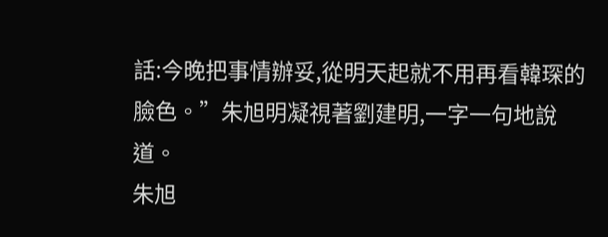話:今晚把事情辦妥,從明天起就不用再看韓琛的臉色。”朱旭明凝視著劉建明,一字一句地說道。
朱旭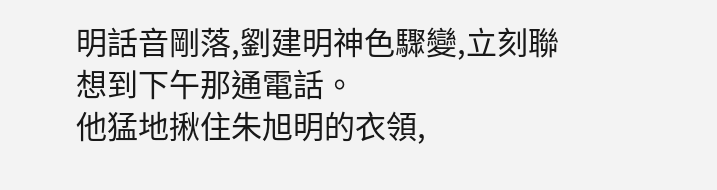明話音剛落,劉建明神色驟變,立刻聯想到下午那通電話。
他猛地揪住朱旭明的衣領,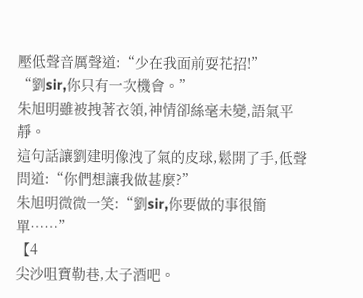壓低聲音厲聲道:“少在我面前耍花招!”
“劉sir,你只有一次機會。”
朱旭明雖被拽著衣領,神情卻絲毫未變,語氣平靜。
這句話讓劉建明像洩了氣的皮球,鬆開了手,低聲問道:“你們想讓我做甚麼?”
朱旭明微微一笑:“劉sir,你要做的事很簡單……”
【4
尖沙咀寶勒巷,太子酒吧。